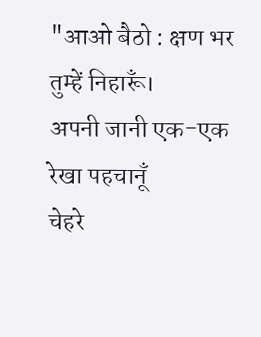"आओ बैठो : क्षण भर तुम्हें निहारूँ।
अपनी जानी एक-एक रेखा पहचानूँ
चेहरे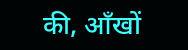की, आँखों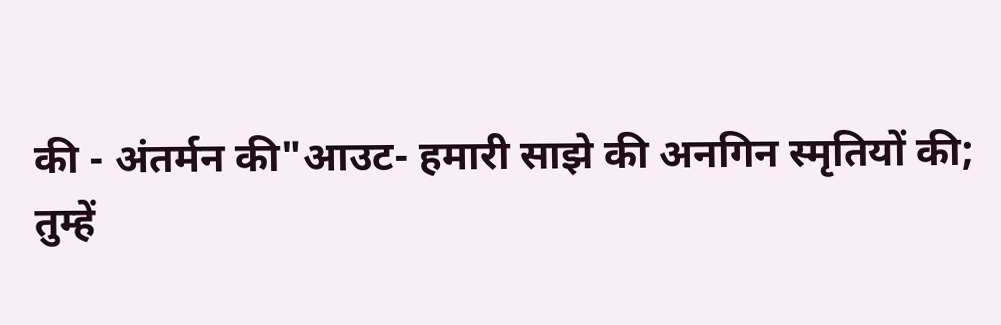की - अंतर्मन की"आउट- हमारी साझे की अनगिन स्मृतियों की;
तुम्हें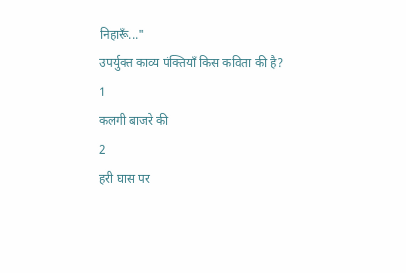निहारूँ..."
उपर्युक्त काव्य पंक्तियाँ किस कविता की है?
1
कलगी बाजरे की
2
हरी घास पर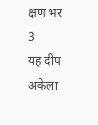क्षण भर
3
यह दीप अकेला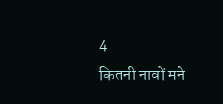4
कितनी नावों मने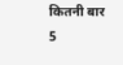कितनी बार
5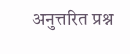अनुत्तरित प्रश्न